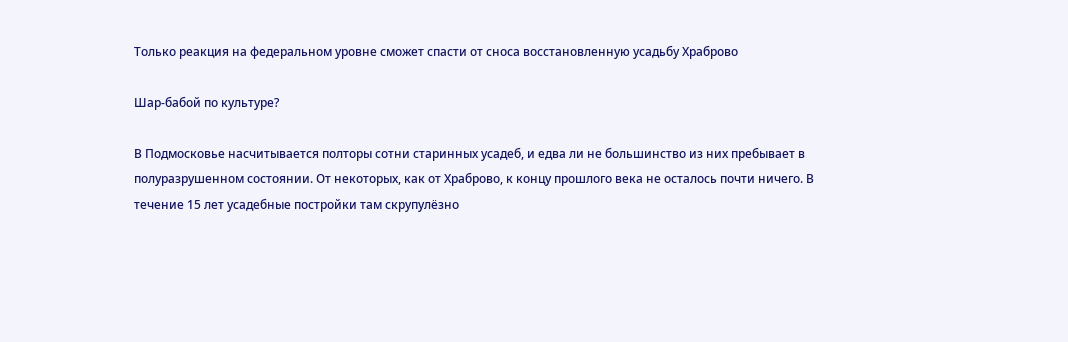Только реакция на федеральном уровне сможет спасти от сноса восстановленную усадьбу Храброво

Шар-бабой по культуре?

В Подмосковье насчитывается полторы сотни старинных усадеб, и едва ли не большинство из них пребывает в полуразрушенном состоянии. От некоторых, как от Храброво, к концу прошлого века не осталось почти ничего. В течение 15 лет усадебные постройки там скрупулёзно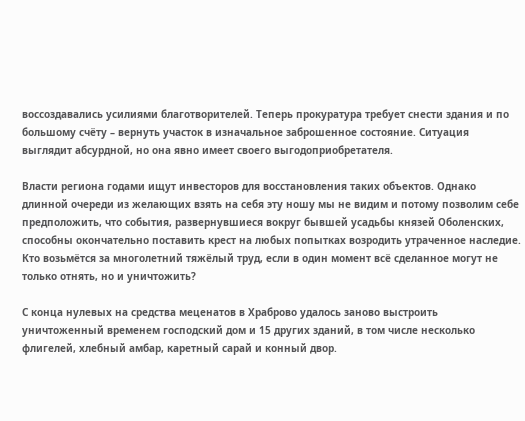воссоздавались усилиями благотворителей. Теперь прокуратура требует снести здания и по большому счёту – вернуть участок в изначальное заброшенное состояние. Ситуация выглядит абсурдной, но она явно имеет своего выгодоприобретателя.

Власти региона годами ищут инвесторов для восстановления таких объектов. Однако длинной очереди из желающих взять на себя эту ношу мы не видим и потому позволим себе предположить, что события, развернувшиеся вокруг бывшей усадьбы князей Оболенских, способны окончательно поставить крест на любых попытках возродить утраченное наследие. Кто возьмётся за многолетний тяжёлый труд, если в один момент всё сделанное могут не только отнять, но и уничтожить?

С конца нулевых на средства меценатов в Храброво удалось заново выстроить уничтоженный временем господский дом и 15 других зданий, в том числе несколько флигелей, хлебный амбар, каретный сарай и конный двор.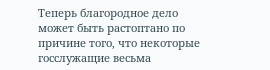Теперь благородное дело может быть растоптано по причине того, что некоторые госслужащие весьма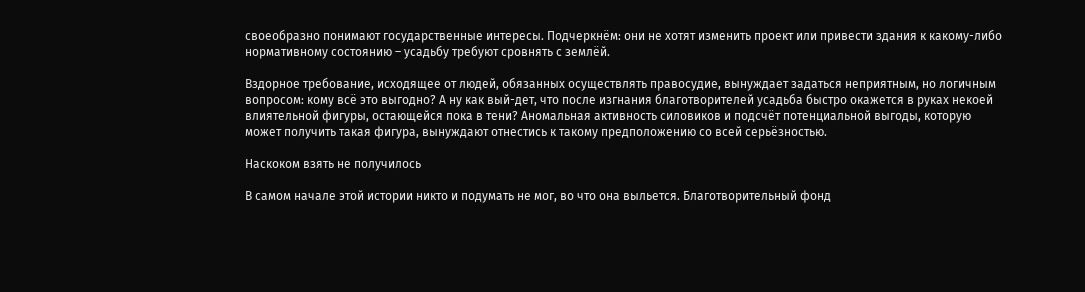своеобразно понимают государственные интересы. Подчеркнём: они не хотят изменить проект или привести здания к какому-либо нормативному состоянию – усадьбу требуют сровнять с землёй.

Вздорное требование, исходящее от людей, обязанных осуществлять правосудие, вынуждает задаться неприятным, но логичным вопросом: кому всё это выгодно? А ну как вый-дет, что после изгнания благотворителей усадьба быстро окажется в руках некоей влиятельной фигуры, остающейся пока в тени? Аномальная активность силовиков и подсчёт потенциальной выгоды, которую может получить такая фигура, вынуждают отнестись к такому предположению со всей серьёзностью.

Наскоком взять не получилось

В самом начале этой истории никто и подумать не мог, во что она выльется. Благотворительный фонд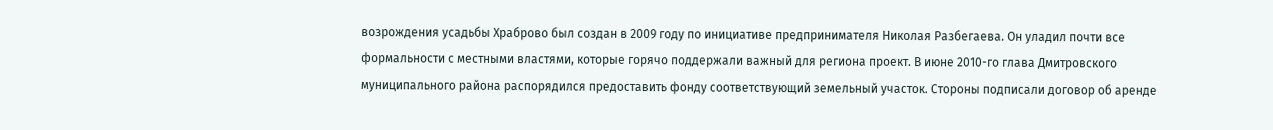возрождения усадьбы Храброво был создан в 2009 году по инициативе предпринимателя Николая Разбегаева. Он уладил почти все формальности с местными властями, которые горячо поддержали важный для региона проект. В июне 2010-го глава Дмитровского муниципального района распорядился предоставить фонду соответствующий земельный участок. Стороны подписали договор об аренде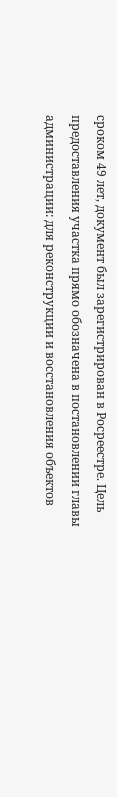сроком 49 лет, документ был зарегистрирован в Росреестре. Цель предоставления участка прямо обозначена в постановлении главы администрации: для реконструкции и восстановления объектов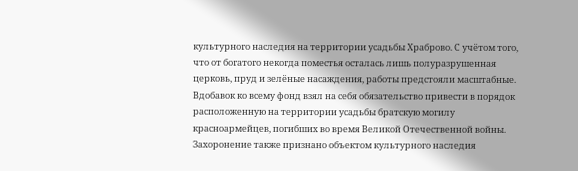культурного наследия на территории усадьбы Храброво. С учётом того, что от богатого некогда поместья осталась лишь полуразрушенная церковь, пруд и зелёные насаждения, работы предстояли масштабные. Вдобавок ко всему фонд взял на себя обязательство привести в порядок расположенную на территории усадьбы братскую могилу красноармейцев, погибших во время Великой Отечественной войны. Захоронение также признано объектом культурного наследия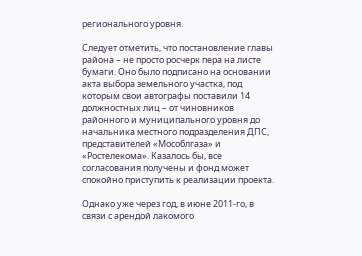регионального уровня.

Следует отметить, что постановление главы района – не просто росчерк пера на листе бумаги. Оно было подписано на основании акта выбора земельного участка, под которым свои автографы поставили 14 должностных лиц – от чиновников районного и муниципального уровня до начальника местного подразделения ДПС, представителей «Мособлгаза» и «Ростелекома». Казалось бы, все согласования получены и фонд может спокойно приступить к реализации проекта.

Однако уже через год, в июне 2011-го, в связи с арендой лакомого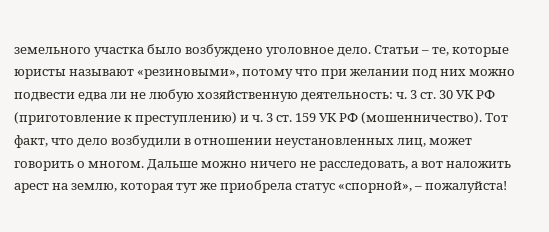земельного участка было возбуждено уголовное дело. Статьи – те, которые юристы называют «резиновыми», потому что при желании под них можно подвести едва ли не любую хозяйственную деятельность: ч. 3 ст. 30 УК РФ (приготовление к преступлению) и ч. 3 ст. 159 УК РФ (мошенничество). Тот факт, что дело возбудили в отношении неустановленных лиц, может говорить о многом. Дальше можно ничего не расследовать, а вот наложить арест на землю, которая тут же приобрела статус «спорной», – пожалуйста!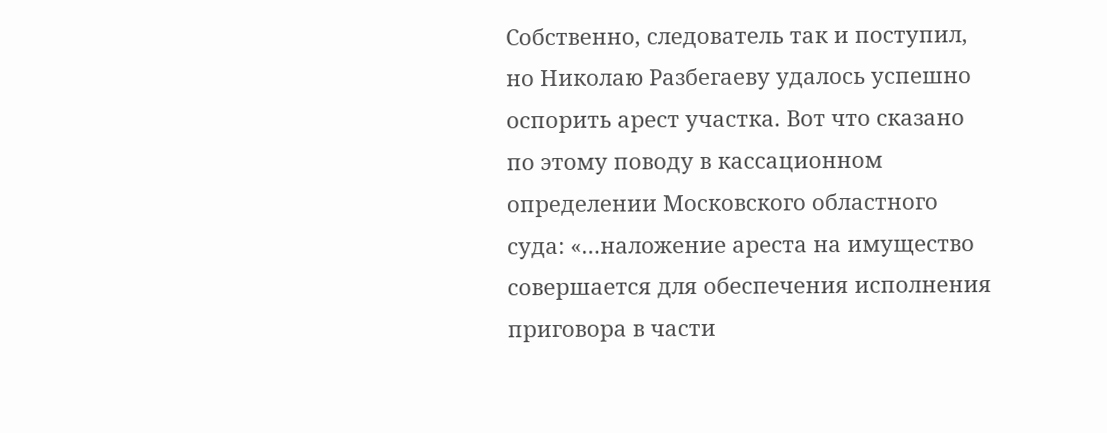Собственно, следователь так и поступил, но Николаю Разбегаеву удалось успешно оспорить арест участка. Вот что сказано по этому поводу в кассационном определении Московского областного суда: «…наложение ареста на имущество совершается для обеспечения исполнения приговора в части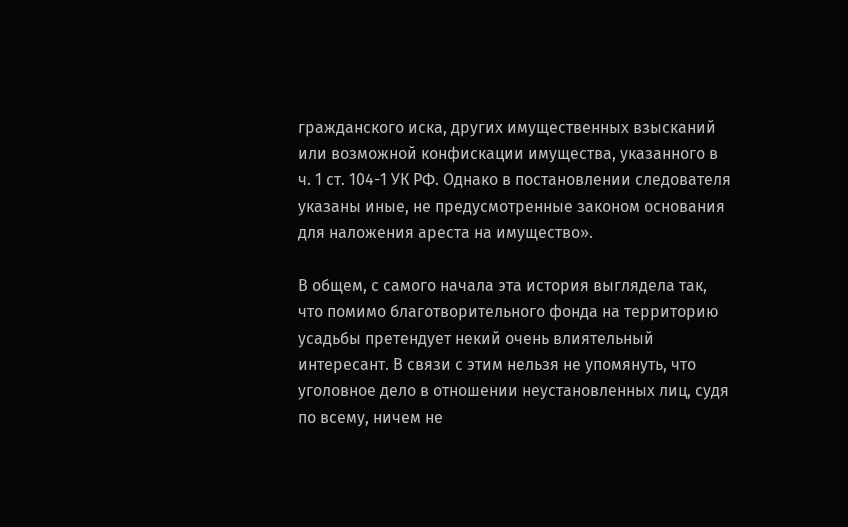гражданского иска, других имущественных взысканий или возможной конфискации имущества, указанного в ч. 1 ст. 104-1 УК РФ. Однако в постановлении следователя указаны иные, не предусмотренные законом основания для наложения ареста на имущество».

В общем, с самого начала эта история выглядела так, что помимо благотворительного фонда на территорию усадьбы претендует некий очень влиятельный интересант. В связи с этим нельзя не упомянуть, что уголовное дело в отношении неустановленных лиц, судя по всему, ничем не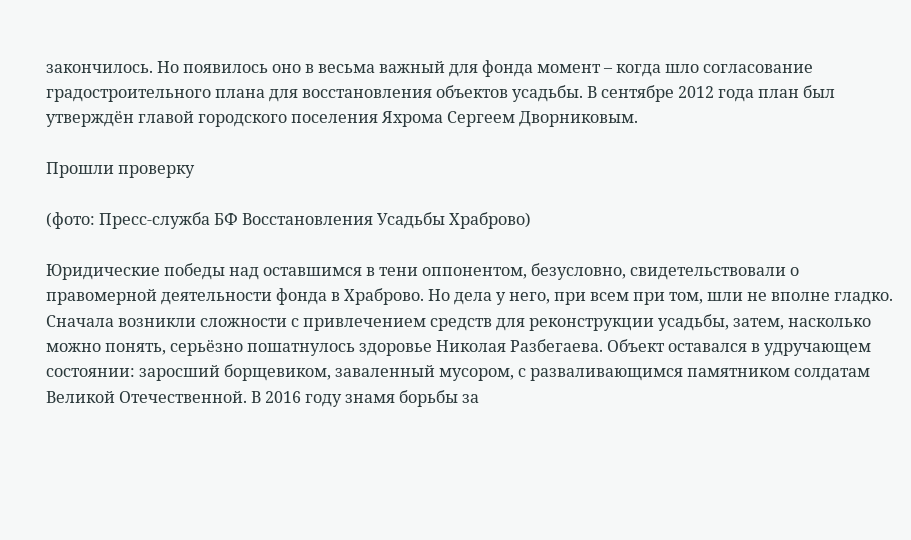закончилось. Но появилось оно в весьма важный для фонда момент – когда шло согласование градостроительного плана для восстановления объектов усадьбы. В сентябре 2012 года план был утверждён главой городского поселения Яхрома Сергеем Дворниковым.

Прошли проверку

(фото: Пресс-служба БФ Восстановления Усадьбы Храброво)

Юридические победы над оставшимся в тени оппонентом, безусловно, свидетельствовали о правомерной деятельности фонда в Храброво. Но дела у него, при всем при том, шли не вполне гладко. Сначала возникли сложности с привлечением средств для реконструкции усадьбы, затем, насколько можно понять, серьёзно пошатнулось здоровье Николая Разбегаева. Объект оставался в удручающем состоянии: заросший борщевиком, заваленный мусором, с разваливающимся памятником солдатам Великой Отечественной. В 2016 году знамя борьбы за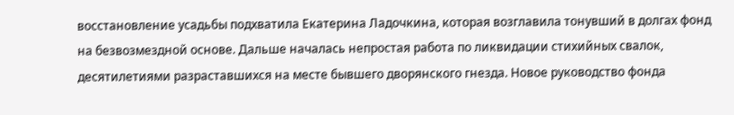восстановление усадьбы подхватила Екатерина Ладочкина, которая возглавила тонувший в долгах фонд на безвозмездной основе. Дальше началась непростая работа по ликвидации стихийных свалок, десятилетиями разраставшихся на месте бывшего дворянского гнезда. Новое руководство фонда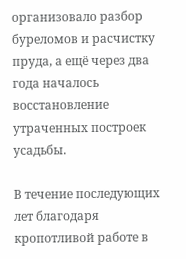организовало разбор буреломов и расчистку пруда, а ещё через два года началось восстановление утраченных построек усадьбы.

В течение последующих лет благодаря кропотливой работе в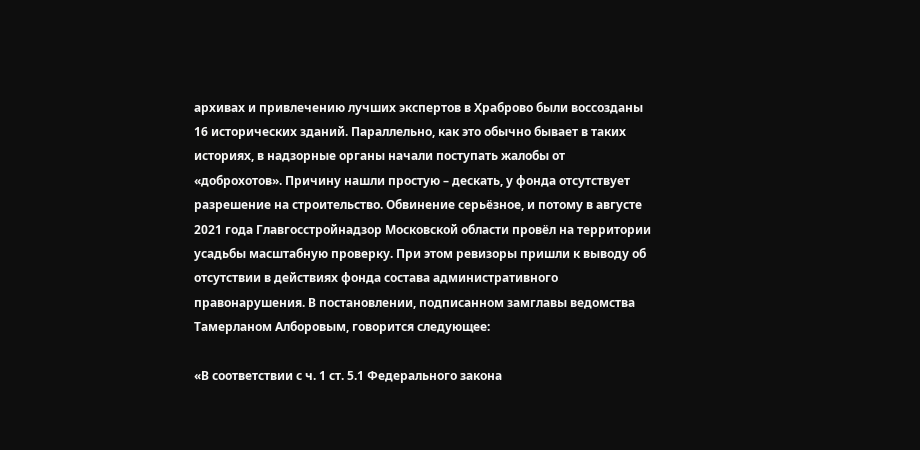архивах и привлечению лучших экспертов в Храброво были воссозданы 16 исторических зданий. Параллельно, как это обычно бывает в таких историях, в надзорные органы начали поступать жалобы от «доброхотов». Причину нашли простую – дескать, у фонда отсутствует разрешение на строительство. Обвинение серьёзное, и потому в августе 2021 года Главгосстройнадзор Московской области провёл на территории усадьбы масштабную проверку. При этом ревизоры пришли к выводу об отсутствии в действиях фонда состава административного правонарушения. В постановлении, подписанном замглавы ведомства Тамерланом Алборовым, говорится следующее:

«В соответствии с ч. 1 ст. 5.1 Федерального закона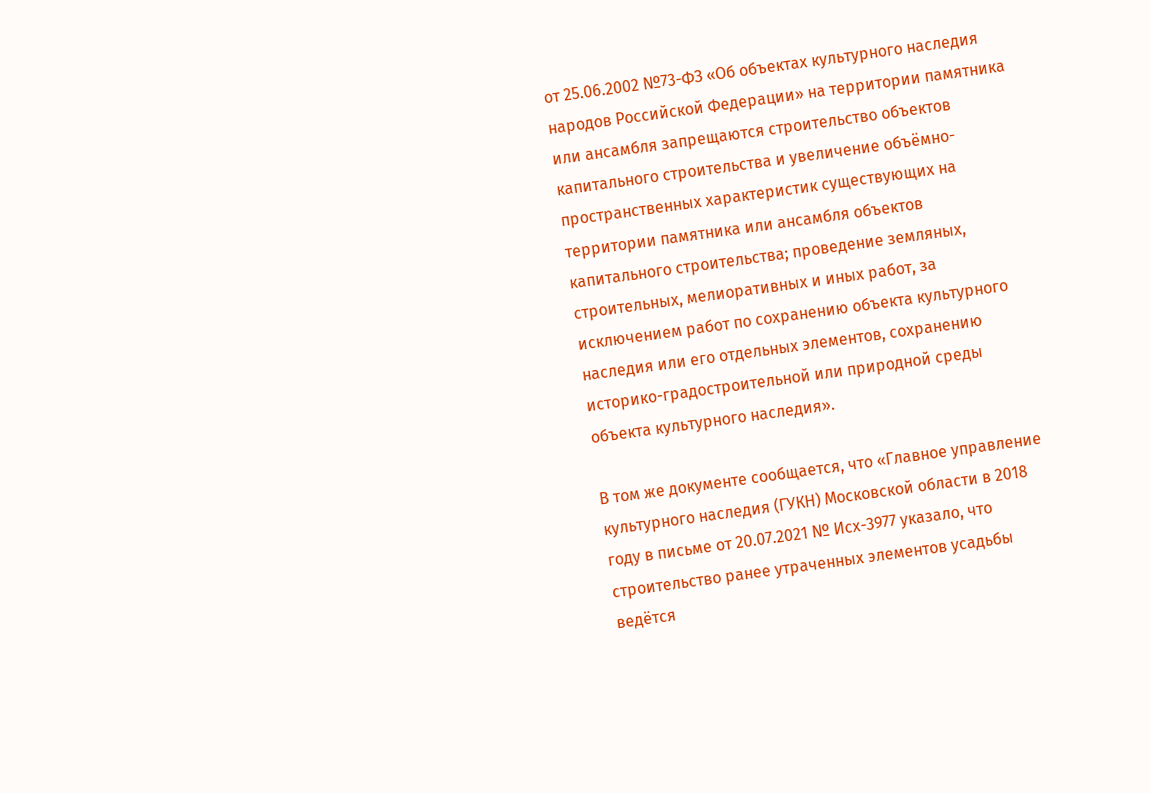от 25.06.2002 №73-ФЗ «Об объектах культурного наследия народов Российской Федерации» на территории памятника или ансамбля запрещаются строительство объектов капитального строительства и увеличение объёмно-пространственных характеристик существующих на территории памятника или ансамбля объектов капитального строительства; проведение земляных, строительных, мелиоративных и иных работ, за исключением работ по сохранению объекта культурного наследия или его отдельных элементов, сохранению историко-градостроительной или природной среды объекта культурного наследия».

В том же документе сообщается, что «Главное управление культурного наследия (ГУКН) Московской области в 2018 году в письме от 20.07.2021 № Исх-3977 указало, что строительство ранее утраченных элементов усадьбы ведётся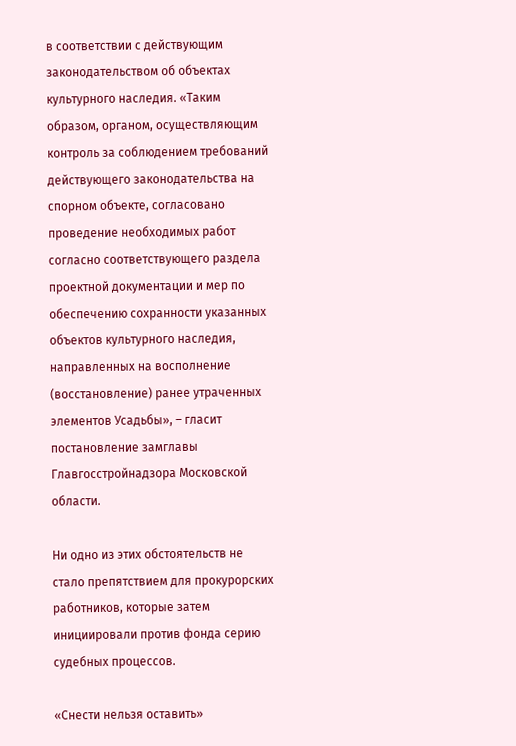в соответствии с действующим законодательством об объектах культурного наследия. «Таким образом, органом, осуществляющим контроль за соблюдением требований действующего законодательства на спорном объекте, согласовано проведение необходимых работ согласно соответствующего раздела проектной документации и мер по обеспечению сохранности указанных объектов культурного наследия, направленных на восполнение (восстановление) ранее утраченных элементов Усадьбы», – гласит постановление замглавы Главгосстройнадзора Московской области.

Ни одно из этих обстоятельств не стало препятствием для прокурорских работников, которые затем инициировали против фонда серию судебных процессов.

«Снести нельзя оставить»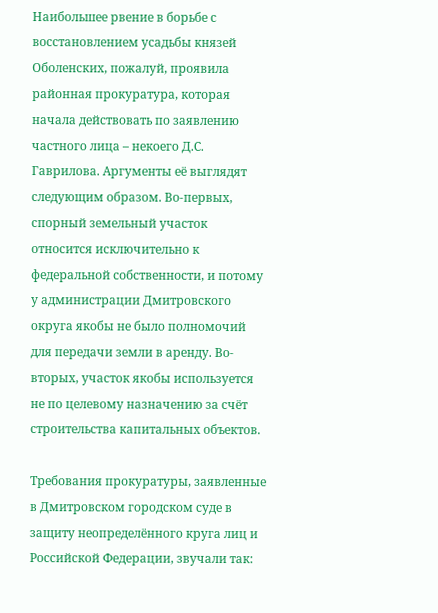Наибольшее рвение в борьбе с восстановлением усадьбы князей Оболенских, пожалуй, проявила районная прокуратура, которая начала действовать по заявлению частного лица – некоего Д.С. Гаврилова. Аргументы её выглядят следующим образом. Во-первых, спорный земельный участок относится исключительно к федеральной собственности, и потому у администрации Дмитровского округа якобы не было полномочий для передачи земли в аренду. Во-вторых, участок якобы используется не по целевому назначению за счёт строительства капитальных объектов.

Требования прокуратуры, заявленные в Дмитровском городском суде в защиту неопределённого круга лиц и Российской Федерации, звучали так: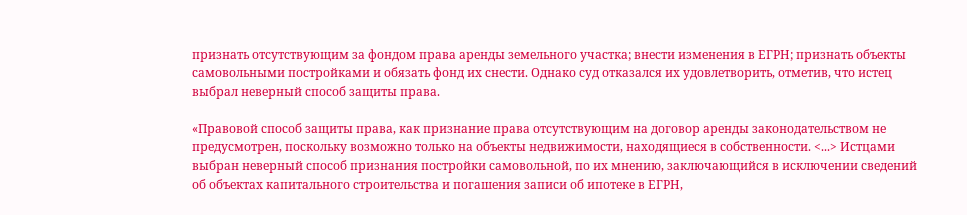признать отсутствующим за фондом права аренды земельного участка; внести изменения в ЕГРН; признать объекты самовольными постройками и обязать фонд их снести. Однако суд отказался их удовлетворить, отметив, что истец выбрал неверный способ защиты права.

«Правовой способ защиты права, как признание права отсутствующим на договор аренды законодательством не предусмотрен, поскольку возможно только на объекты недвижимости, находящиеся в собственности. <...> Истцами выбран неверный способ признания постройки самовольной, по их мнению, заключающийся в исключении сведений об объектах капитального строительства и погашения записи об ипотеке в ЕГРН,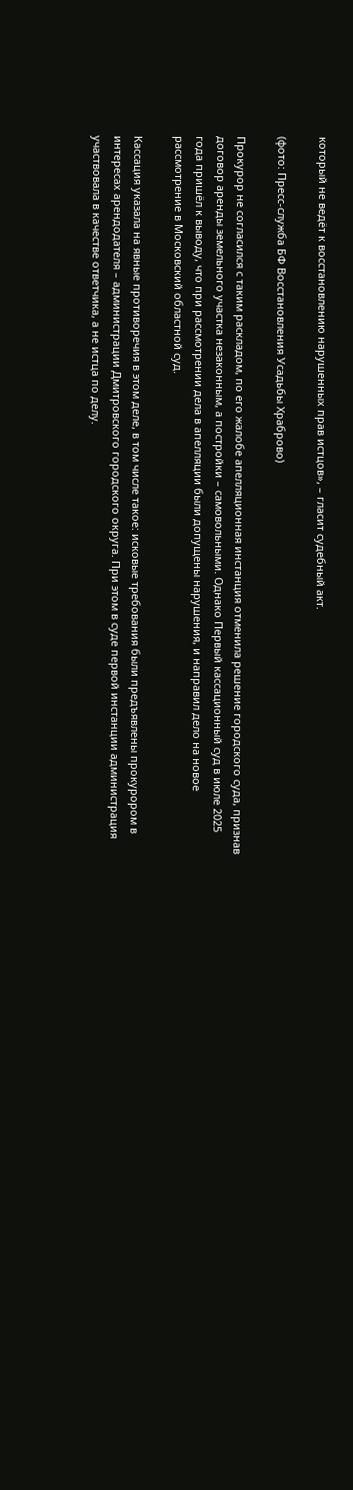который не ведёт к восстановлению нарушенных прав истцов», – гласит судебный акт.

(фото: Пресс-служба БФ Восстановления Усадьбы Храброво)

Прокурор не согласился с таким раскладом, по его жалобе апелляционная инстанция отменила решение городского суда, признав договор аренды земельного участка незаконным, а постройки – самовольными. Однако Первый кассационный суд в июле 2025 года пришёл к выводу, что при рассмотрении дела в апелляции были допущены нарушения, и направил дело на новое рассмотрение в Московский областной суд.

Кассация указала на явные противоречия в этом деле, в том числе такое: исковые требования были предъявлены прокурором в интересах арендодателя – администрации Дмитровского городского округа. При этом в суде первой инстанции администрация участвовала в качестве ответчика, а не истца по делу.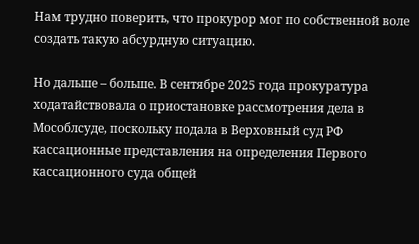Нам трудно поверить, что прокурор мог по собственной воле создать такую абсурдную ситуацию.

Но дальше – больше. В сентябре 2025 года прокуратура ходатайствовала о приостановке рассмотрения дела в Мособлсуде, поскольку подала в Верховный суд РФ кассационные представления на определения Первого кассационного суда общей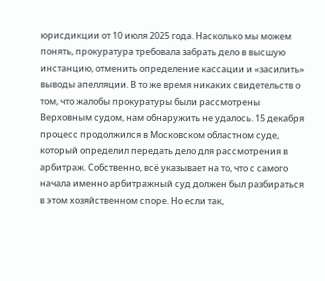юрисдикции от 10 июля 2025 года. Насколько мы можем понять, прокуратура требовала забрать дело в высшую инстанцию, отменить определение кассации и «засилить» выводы апелляции. В то же время никаких свидетельств о том, что жалобы прокуратуры были рассмотрены Верховным судом, нам обнаружить не удалось. 15 декабря процесс продолжился в Московском областном суде, который определил передать дело для рассмотрения в арбитраж. Собственно, всё указывает на то, что с самого начала именно арбитражный суд должен был разбираться в этом хозяйственном споре. Но если так,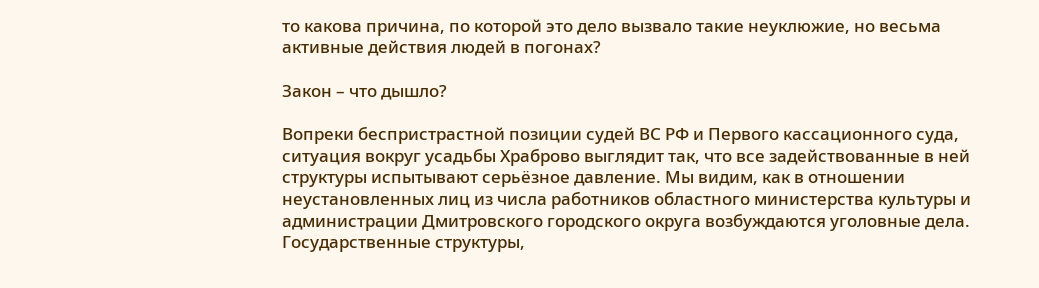то какова причина, по которой это дело вызвало такие неуклюжие, но весьма активные действия людей в погонах?

Закон – что дышло?

Вопреки беспристрастной позиции судей ВС РФ и Первого кассационного суда, ситуация вокруг усадьбы Храброво выглядит так, что все задействованные в ней структуры испытывают серьёзное давление. Мы видим, как в отношении неустановленных лиц из числа работников областного министерства культуры и администрации Дмитровского городского округа возбуждаются уголовные дела. Государственные структуры,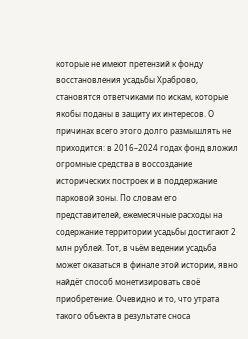которые не имеют претензий к фонду восстановления усадьбы Храброво, становятся ответчиками по искам, которые якобы поданы в защиту их интересов. О причинах всего этого долго размышлять не приходится: в 2016–2024 годах фонд вложил огромные средства в воссоздание исторических построек и в поддержание парковой зоны. По словам его представителей, ежемесячные расходы на содержание территории усадьбы достигают 2 млн рублей. Тот, в чьём ведении усадьба может оказаться в финале этой истории, явно найдёт способ монетизировать своё приобретение. Очевидно и то, что утрата такого объекта в результате сноса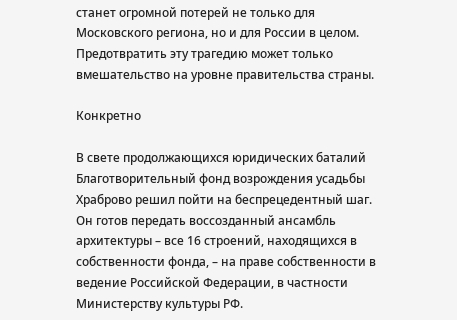станет огромной потерей не только для Московского региона, но и для России в целом. Предотвратить эту трагедию может только вмешательство на уровне правительства страны.

Конкретно

В свете продолжающихся юридических баталий Благотворительный фонд возрождения усадьбы Храброво решил пойти на беспрецедентный шаг. Он готов передать воссозданный ансамбль архитектуры – все 16 строений, находящихся в собственности фонда, – на праве собственности в ведение Российской Федерации, в частности Министерству культуры РФ.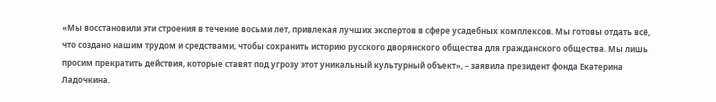«Мы восстановили эти строения в течение восьми лет, привлекая лучших экспертов в сфере усадебных комплексов. Мы готовы отдать всё, что создано нашим трудом и средствами, чтобы сохранить историю русского дворянского общества для гражданского общества. Мы лишь просим прекратить действия, которые ставят под угрозу этот уникальный культурный объект», – заявила президент фонда Екатерина Ладочкина.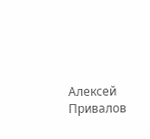Алексей Привалов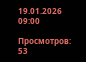19.01.2026 09:00

Просмотров: 53